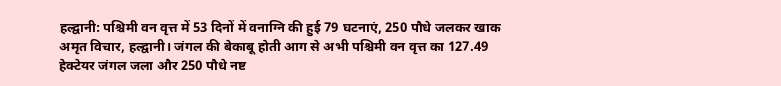हल्द्वानी: पश्चिमी वन वृत्त में 53 दिनों में वनाग्नि की हुई 79 घटनाएं, 250 पौधे जलकर खाक
अमृत विचार, हल्द्वानी। जंगल की बेकाबू होती आग से अभी पश्चिमी वन वृत्त का 127.49 हेक्टेयर जंगल जला और 250 पौधे नष्ट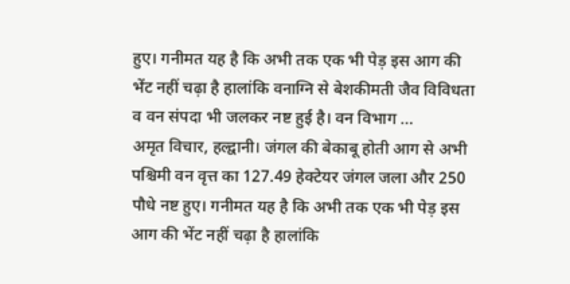हुए। गनीमत यह है कि अभी तक एक भी पेड़ इस आग की भेंट नहीं चढ़ा है हालांकि वनाग्नि से बेशकीमती जैव विविधता व वन संपदा भी जलकर नष्ट हुई है। वन विभाग …
अमृत विचार, हल्द्वानी। जंगल की बेकाबू होती आग से अभी पश्चिमी वन वृत्त का 127.49 हेक्टेयर जंगल जला और 250 पौधे नष्ट हुए। गनीमत यह है कि अभी तक एक भी पेड़ इस आग की भेंट नहीं चढ़ा है हालांकि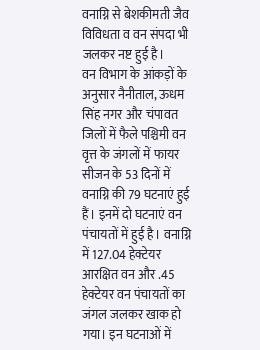वनाग्नि से बेशकीमती जैव विविधता व वन संपदा भी जलकर नष्ट हुई है।
वन विभाग के आंकड़ों के अनुसार नैनीताल, ऊधम सिंह नगर और चंपावत जिलों में फैले पश्चिमी वन वृत्त के जंगलों में फायर सीजन के 53 दिनों में वनाग्नि की 79 घटनाएं हुई हैं। इनमें दो घटनाएं वन पंचायतों में हुई है। वनाग्नि में 127.04 हेक्टेयर आरक्षित वन और .45 हेक्टेयर वन पंचायतों का जंगल जलकर खाक हो गया। इन घटनाओं में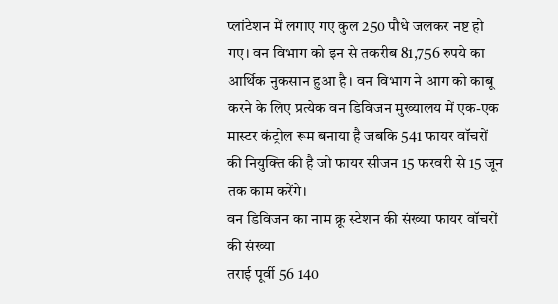प्लांटेशन में लगाए गए कुल 250 पौधे जलकर नष्ट हो गए। वन विभाग को इन से तकरीब 81,756 रुपये का आर्थिक नुकसान हुआ है। वन विभाग ने आग को काबू करने के लिए प्रत्येक वन डिविजन मुख्यालय में एक-एक मास्टर कंट्रोल रूम बनाया है जबकि 541 फायर वॉचरों की नियुक्ति की है जो फायर सीजन 15 फरवरी से 15 जून तक काम करेंगे।
वन डिविजन का नाम क्रू स्टेशन की संख्या फायर वॉचरों की संख्या
तराई पूर्वी 56 140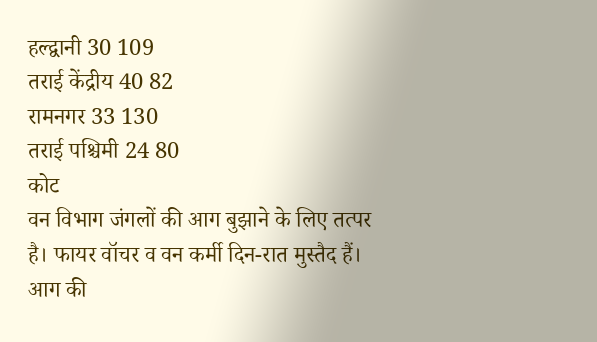हल्द्वानी 30 109
तराई केंद्रीय 40 82
रामनगर 33 130
तराई पश्चिमी 24 80
कोट
वन विभाग जंगलों की आग बुझाने के लिए तत्पर है। फायर वॉचर व वन कर्मी दिन-रात मुस्तैद हैं। आग की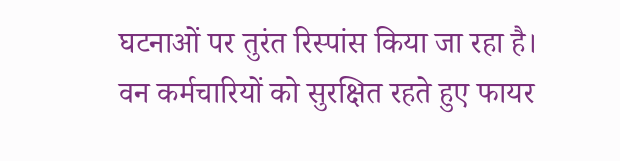घटनाओं पर तुरंत रिस्पांस किया जा रहा है। वन कर्मचारियों को सुरक्षित रहते हुए फायर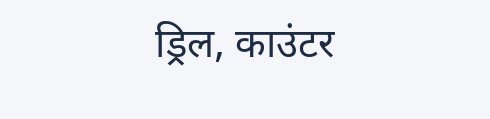ड्रिल, काउंटर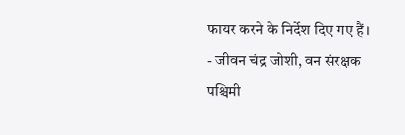फायर करने के निर्देश दिए गए हैं।
- जीवन चंद्र जोशी, वन संरक्षक पश्चिमी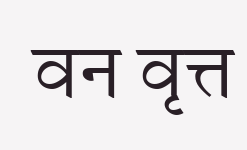वन वृत्त